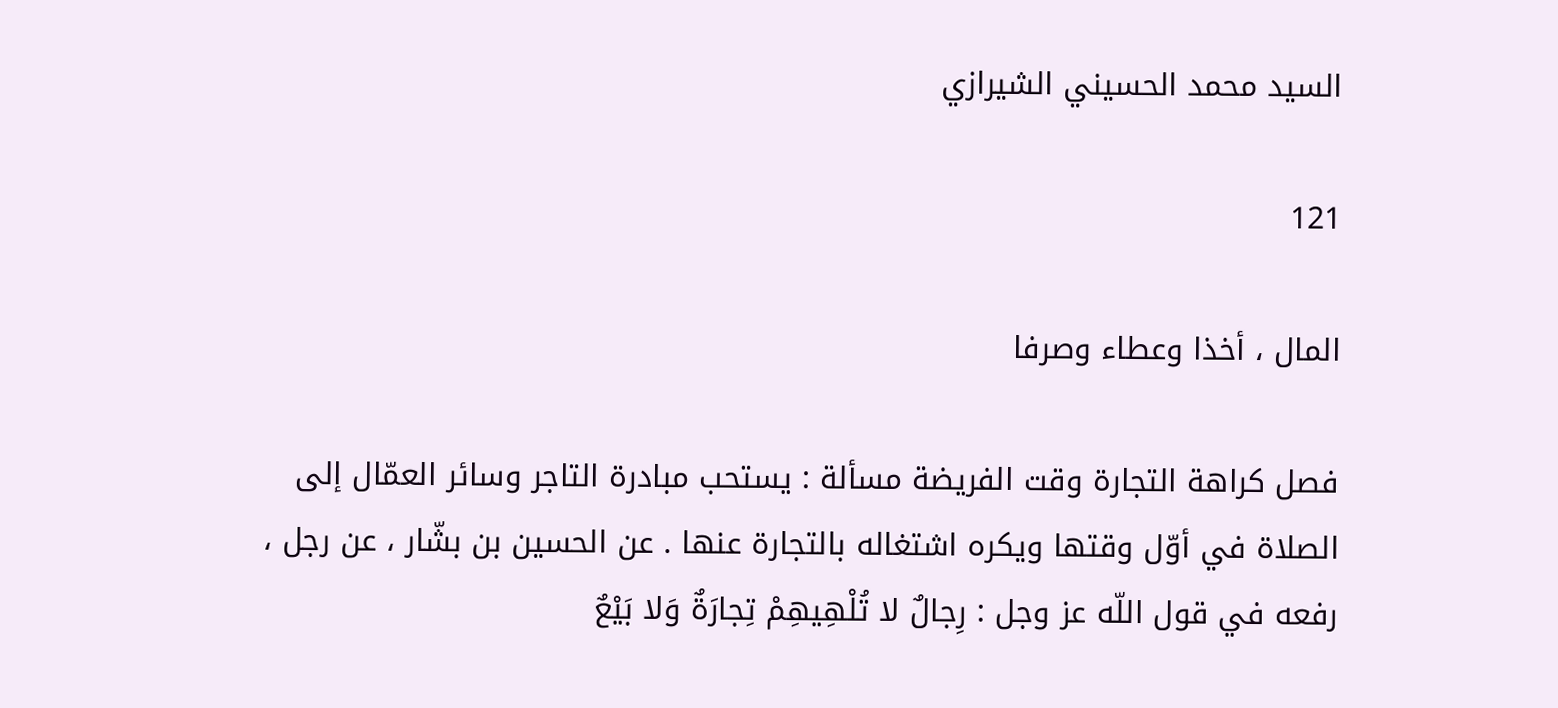السيد محمد الحسيني الشيرازي

121

المال ، أخذا وعطاء وصرفا

فصل كراهة التجارة وقت الفريضة مسألة : يستحب مبادرة التاجر وسائر العمّال إلى الصلاة في أوّل وقتها ويكره اشتغاله بالتجارة عنها . عن الحسين بن بشّار ، عن رجل ، رفعه في قول اللّه عز وجل : رِجالٌ لا تُلْهِيهِمْ تِجارَةٌ وَلا بَيْعٌ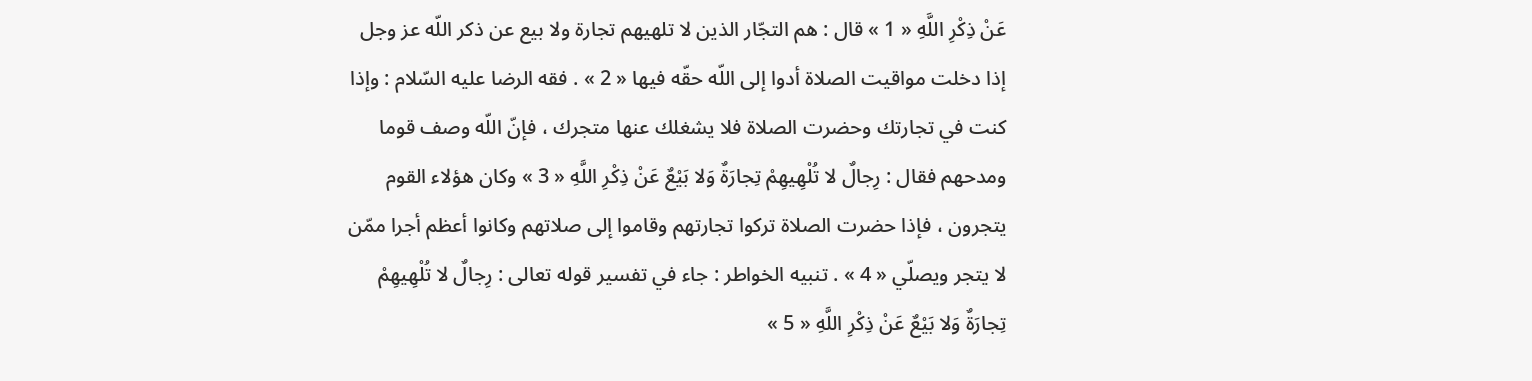عَنْ ذِكْرِ اللَّهِ « 1 » قال : هم التجّار الذين لا تلهيهم تجارة ولا بيع عن ذكر اللّه عز وجل إذا دخلت مواقيت الصلاة أدوا إلى اللّه حقّه فيها « 2 » . فقه الرضا عليه السّلام : وإذا كنت في تجارتك وحضرت الصلاة فلا يشغلك عنها متجرك ، فإنّ اللّه وصف قوما ومدحهم فقال : رِجالٌ لا تُلْهِيهِمْ تِجارَةٌ وَلا بَيْعٌ عَنْ ذِكْرِ اللَّهِ « 3 » وكان هؤلاء القوم يتجرون ، فإذا حضرت الصلاة تركوا تجارتهم وقاموا إلى صلاتهم وكانوا أعظم أجرا ممّن لا يتجر ويصلّي « 4 » . تنبيه الخواطر : جاء في تفسير قوله تعالى : رِجالٌ لا تُلْهِيهِمْ تِجارَةٌ وَلا بَيْعٌ عَنْ ذِكْرِ اللَّهِ « 5 »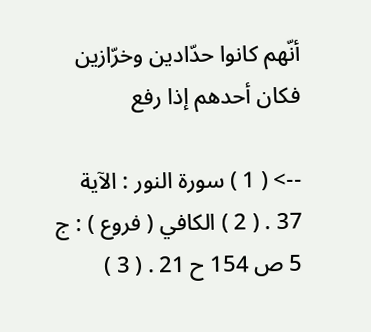أنّهم كانوا حدّادين وخرّازين فكان أحدهم إذا رفع

--> ( 1 ) سورة النور : الآية 37 . ( 2 ) الكافي ( فروع ) : ج 5 ص 154 ح 21 . ( 3 )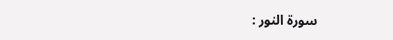سورة النور :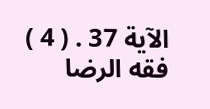الآية 37 . ( 4 ) فقه الرضا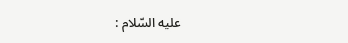عليه السّلام :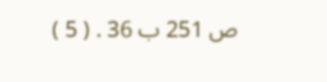ص 251 ب 36 . ( 5 )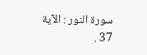سورة النور : الآية 37 .